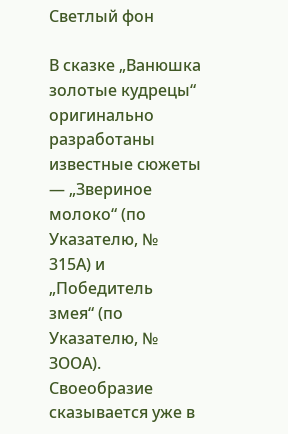Светлый фон

В сказке „Ванюшка золотые кудрецы“ оригинально разработаны известные сюжеты — „Звериное молоко“ (по Указателю, № 315А) и „Победитель змея“ (по Указателю, № ЗООА). Своеобразие сказывается уже в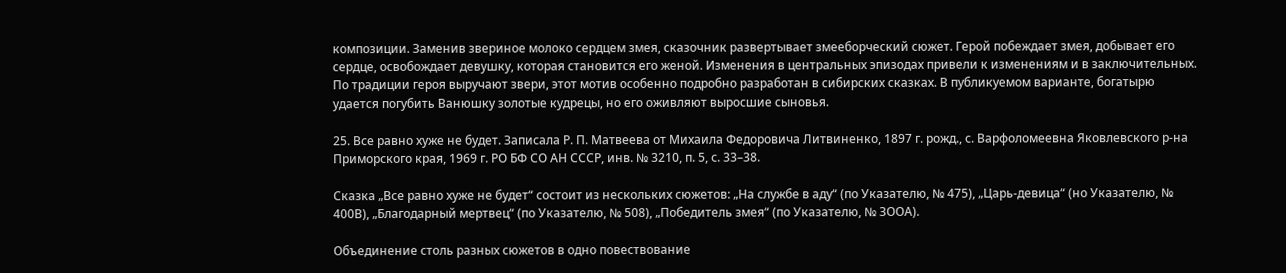композиции. Заменив звериное молоко сердцем змея, сказочник развертывает змееборческий сюжет. Герой побеждает змея, добывает его сердце, освобождает девушку, которая становится его женой. Изменения в центральных эпизодах привели к изменениям и в заключительных. По традиции героя выручают звери, этот мотив особенно подробно разработан в сибирских сказках. В публикуемом варианте, богатырю удается погубить Ванюшку золотые кудрецы, но его оживляют выросшие сыновья.

25. Все равно хуже не будет. Записала Р. П. Матвеева от Михаила Федоровича Литвиненко, 1897 г. рожд., с. Варфоломеевна Яковлевского р-на Приморского края, 1969 г. РО БФ СО АН СССР, инв. № 3210, п. 5, с. 33–38.

Сказка „Все равно хуже не будет“ состоит из нескольких сюжетов: „На службе в аду“ (по Указателю, № 475), „Царь-девица“ (но Указателю, № 400В), „Благодарный мертвец“ (по Указателю, № 508), „Победитель змея“ (по Указателю, № ЗООА).

Объединение столь разных сюжетов в одно повествование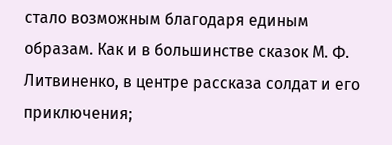стало возможным благодаря единым образам. Как и в большинстве сказок М. Ф. Литвиненко, в центре рассказа солдат и его приключения;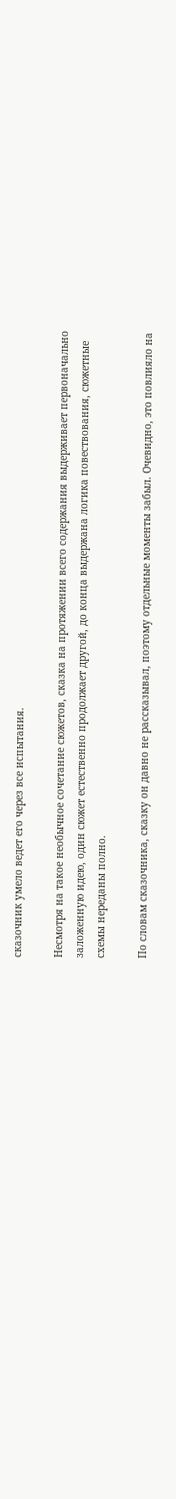сказочник умело ведет его через все испытания.

Несмотря на такое необычное сочетание сюжетов, сказка на протяжении всего содержания выдерживает первоначально заложенную идею, один сюжет естественно продолжает другой, до конца выдержана логика повествования, сюжетные схемы нереданы полно.

По словам сказочника, сказку он давно не рассказывал, поэтому отдельные моменты забыл. Очевидно, это повлияло на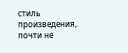стиль произведения, почти не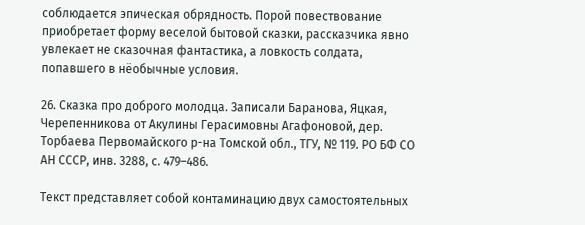соблюдается эпическая обрядность. Порой повествование приобретает форму веселой бытовой сказки, рассказчика явно увлекает не сказочная фантастика, а ловкость солдата, попавшего в нёобычные условия.

26. Сказка про доброго молодца. Записали Баранова, Яцкая, Черепенникова от Акулины Герасимовны Агафоновой, дер. Торбаева Первомайского р-на Томской обл., ТГУ, № 119. РО БФ СО АН СССР, инв. 3288, с. 479–486.

Текст представляет собой контаминацию двух самостоятельных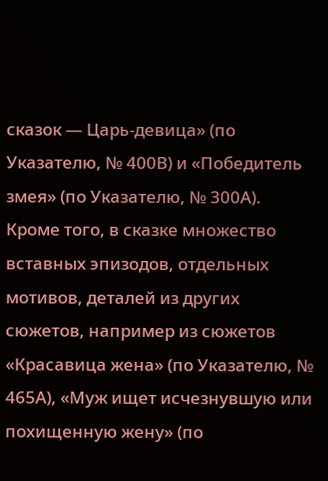сказок — Царь-девица» (по Указателю, № 400В) и «Победитель змея» (по Указателю, № 300А). Кроме того, в сказке множество вставных эпизодов, отдельных мотивов, деталей из других сюжетов, например из сюжетов «Красавица жена» (по Указателю, № 465А), «Муж ищет исчезнувшую или похищенную жену» (по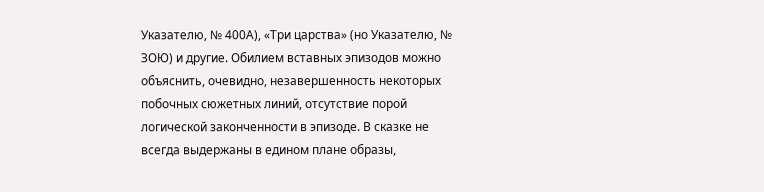Указателю, № 400А), «Три царства» (но Указателю, № ЗОЮ) и другие. Обилием вставных эпизодов можно объяснить, очевидно, незавершенность некоторых побочных сюжетных линий, отсутствие порой логической законченности в эпизоде. В сказке не всегда выдержаны в едином плане образы,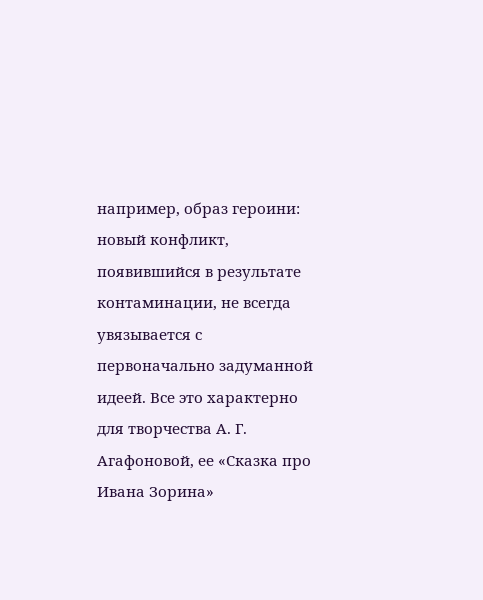например, образ героини: новый конфликт, появившийся в результате контаминации, не всегда увязывается с первоначально задуманной идеей. Все это характерно для творчества А. Г. Агафоновой, ее «Сказка про Ивана Зорина»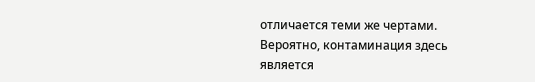отличается теми же чертами. Вероятно, контаминация здесь является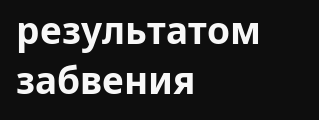результатом забвения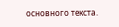основного текста.